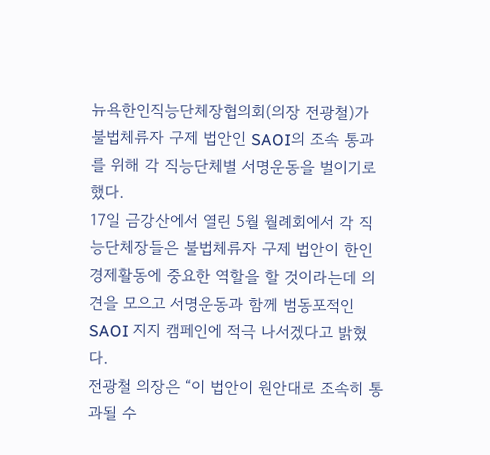뉴욕한인직능단체장협의회(의장 전광철)가 불법체류자 구제 법안인 SAOI의 조속 통과를 위해 각 직능단체별 서명운동을 벌이기로 했다.
17일 금강산에서 열린 5월 월례회에서 각 직능단체장들은 불법체류자 구제 법안이 한인 경제활동에 중요한 역할을 할 것이라는데 의견을 모으고 서명운동과 함께 범동포적인 SAOI 지지 캠페인에 적극 나서겠다고 밝혔다.
전광철 의장은 “이 법안이 원안대로 조속히 통과될 수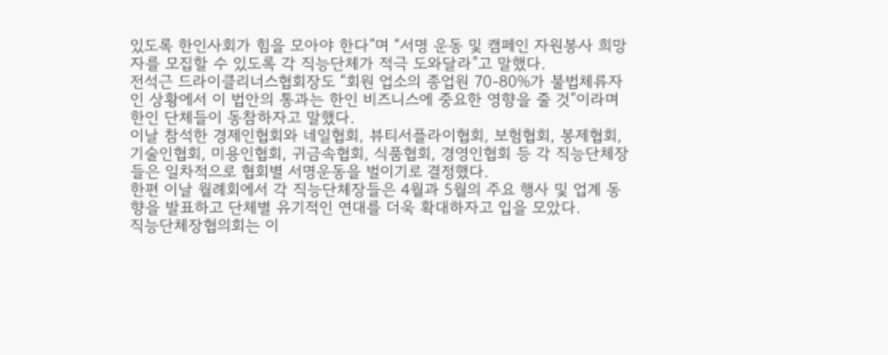있도록 한인사회가 힘을 모아야 한다”며 “서명 운동 및 캠페인 자원봉사 희망자를 모집할 수 있도록 각 직능단체가 적극 도와달라”고 말했다.
전석근 드라이클리너스협회장도 “회원 업소의 종업원 70-80%가 불법체류자인 상황에서 이 법안의 통과는 한인 비즈니스에 중요한 영향을 줄 것”이라며 한인 단체들이 동참하자고 말했다.
이날 참석한 경제인협회와 네일협회, 뷰티서플라이협회, 보험협회, 봉제협회, 기술인협회, 미용인협회, 귀금속협회, 식품협회, 경영인협회 등 각 직능단체장들은 일차적으로 협회별 서명운동을 벌이기로 결정했다.
한편 이날 월례회에서 각 직능단체장들은 4월과 5월의 주요 행사 및 업계 동향을 발표하고 단체별 유기적인 연대를 더욱 확대하자고 입을 모았다.
직능단체장협의회는 이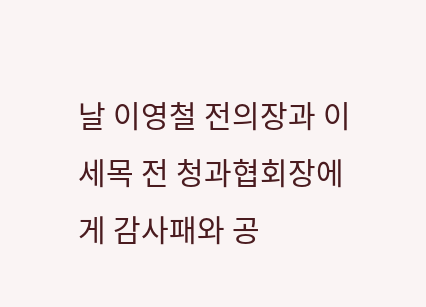날 이영철 전의장과 이세목 전 청과협회장에게 감사패와 공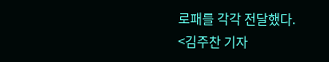로패를 각각 전달했다.
<김주찬 기자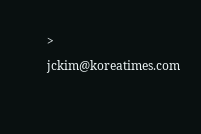> jckim@koreatimes.com